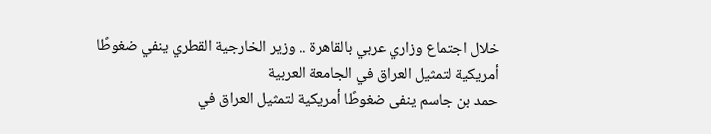خلال اجتماع وزاري عربي بالقاهرة .. وزير الخارجية القطري ينفي ضغوطًا أمريكية لتمثيل العراق في الجامعة العربية
حمد بن جاسم ينفى ضغوطًا أمريكية لتمثيل العراق في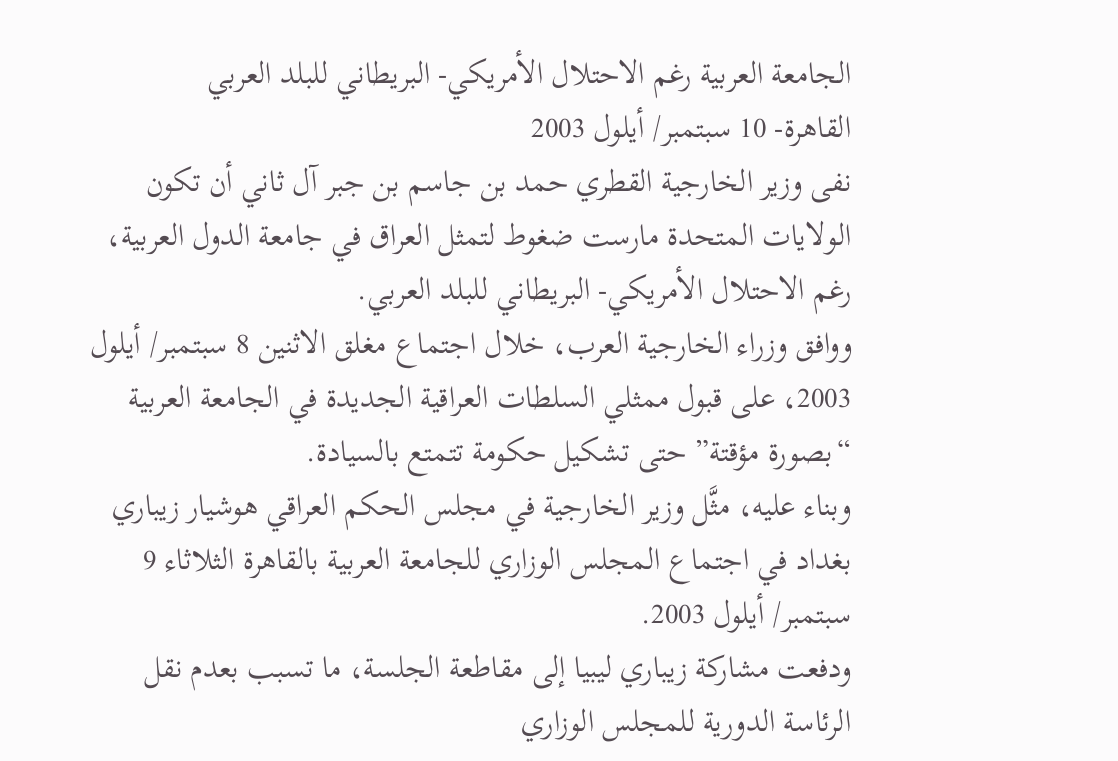الجامعة العربية رغم الاحتلال الأمريكي- البريطاني للبلد العربي
القاهرة- 10 سبتمبر/ أيلول 2003
نفى وزير الخارجية القطري حمد بن جاسم بن جبر آل ثاني أن تكون الولايات المتحدة مارست ضغوط لتمثل العراق في جامعة الدول العربية، رغم الاحتلال الأمريكي- البريطاني للبلد العربي.
ووافق وزراء الخارجية العرب، خلال اجتماع مغلق الاثنين 8 سبتمبر/ أيلول 2003، على قبول ممثلي السلطات العراقية الجديدة في الجامعة العربية “بصورة مؤقتة” حتى تشكيل حكومة تتمتع بالسيادة.
وبناء عليه، مثَّل وزير الخارجية في مجلس الحكم العراقي هوشيار زيباري بغداد في اجتماع المجلس الوزاري للجامعة العربية بالقاهرة الثلاثاء 9 سبتمبر/ أيلول 2003.
ودفعت مشاركة زيباري ليبيا إلى مقاطعة الجلسة، ما تسبب بعدم نقل الرئاسة الدورية للمجلس الوزاري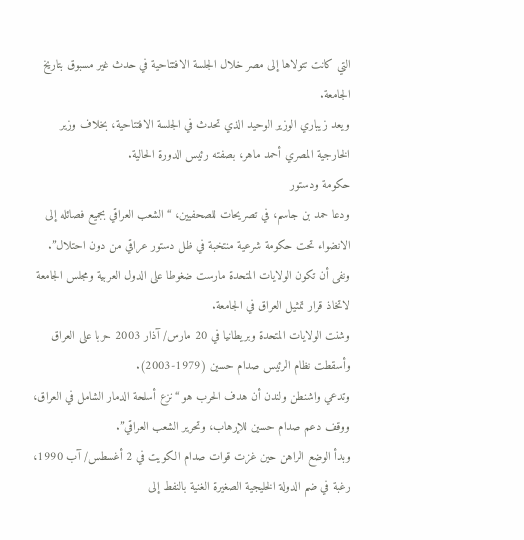التي كانت تتولاها إلى مصر خلال الجلسة الافتتاحية في حدث غير مسبوق بتاريخ الجامعة.
ويعد زيباري الوزير الوحيد الذي تحدث في الجلسة الافتتاحية، بخلاف وزير الخارجية المصري أحمد ماهر، بصفته رئيس الدورة الحالية.
حكومة ودستور
ودعا حمد بن جاسم، في تصريحات للصحفيين، “الشعب العراقي بجميع فصائله إلى الانضواء تحت حكومة شرعية منتخبة في ظل دستور عراقي من دون احتلال”.
ونفى أن تكون الولايات المتحدة مارست ضغوطا على الدول العربية ومجلس الجامعة لاتخاذ قرار تمثيل العراق في الجامعة.
وشنت الولايات المتحدة وبريطانيا في 20 مارس/ آذار 2003 حربا على العراق وأسقطت نظام الرئيس صدام حسين (1979-2003).
وتدعي واشنطن ولندن أن هدف الحرب هو “نزع أسلحة الدمار الشامل في العراق، ووقف دعم صدام حسين للإرهاب، وتحرير الشعب العراقي”.
وبدأ الوضع الراهن حين غزت قوات صدام الكويت في 2 أغسطس/ آب 1990، رغبة في ضم الدولة الخليجية الصغيرة الغنية بالنفط إلى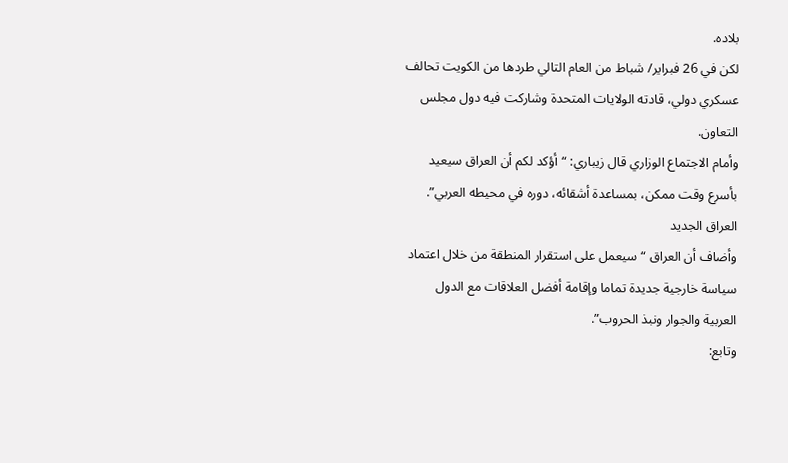بلاده.
لكن في 26 فبراير/ شباط من العام التالي طردها من الكويت تحالف عسكري دولي، قادته الولايات المتحدة وشاركت فيه دول مجلس التعاون.
وأمام الاجتماع الوزاري قال زيباري: “أؤكد لكم أن العراق سيعيد بأسرع وقت ممكن، بمساعدة أشقائه، دوره في محيطه العربي”.
العراق الجديد
وأضاف أن العراق “سيعمل على استقرار المنطقة من خلال اعتماد سياسة خارجية جديدة تماما وإقامة أفضل العلاقات مع الدول العربية والجوار ونبذ الحروب”.
وتابع: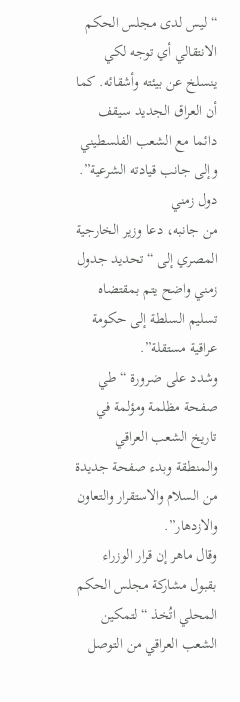“ليس لدى مجلس الحكم الانتقالي أي توجه لكي ينسلخ عن بيئته وأشقائه. كما أن العراق الجديد سيقف دائما مع الشعب الفلسطيني وإلى جانب قيادته الشرعية”.
دول زمني
من جانبه، دعا وزير الخارجية المصري إلى “تحديد جدول زمني واضح يتم بمقتضاه تسليم السلطة إلى حكومة عراقية مستقلة”.
وشدد على ضرورة “طي صفحة مظلمة ومؤلمة في تاريخ الشعب العراقي والمنطقة وبدء صفحة جديدة من السلام والاستقرار والتعاون والازدهار”.
وقال ماهر إن قرار الوزراء بقبول مشاركة مجلس الحكم المحلي اتُخذ “لتمكين الشعب العراقي من التوصل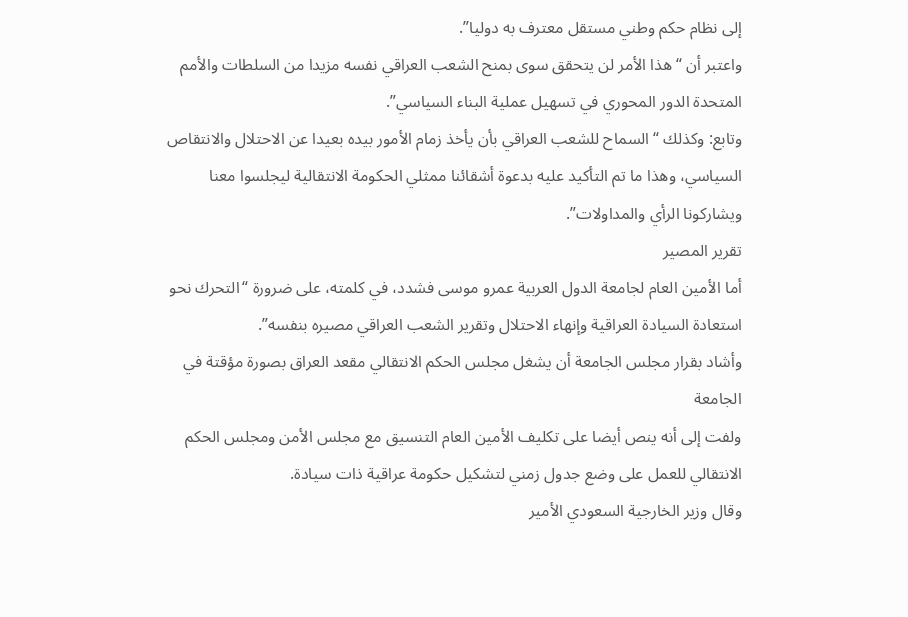إلى نظام حكم وطني مستقل معترف به دوليا”.
واعتبر أن “هذا الأمر لن يتحقق سوى بمنح الشعب العراقي نفسه مزيدا من السلطات والأمم المتحدة الدور المحوري في تسهيل عملية البناء السياسي”.
وتابع: وكذلك “السماح للشعب العراقي بأن يأخذ زمام الأمور بيده بعيدا عن الاحتلال والانتقاص السياسي، وهذا ما تم التأكيد عليه بدعوة أشقائنا ممثلي الحكومة الانتقالية ليجلسوا معنا ويشاركونا الرأي والمداولات”.
تقرير المصير
أما الأمين العام لجامعة الدول العربية عمرو موسى فشدد، في كلمته، على ضرورة “التحرك نحو استعادة السيادة العراقية وإنهاء الاحتلال وتقرير الشعب العراقي مصيره بنفسه”.
وأشاد بقرار مجلس الجامعة أن يشغل مجلس الحكم الانتقالي مقعد العراق بصورة مؤقتة في الجامعة
ولفت إلى أنه ينص أيضا على تكليف الأمين العام التنسيق مع مجلس الأمن ومجلس الحكم الانتقالي للعمل على وضع جدول زمني لتشكيل حكومة عراقية ذات سيادة.
وقال وزير الخارجية السعودي الأمير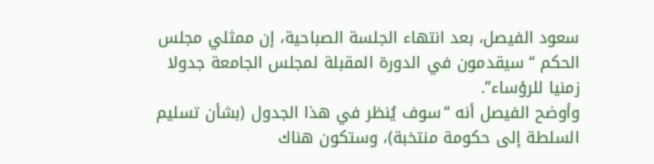سعود الفيصل، بعد انتهاء الجلسة الصباحية، إن ممثلي مجلس الحكم “سيقدمون في الدورة المقبلة لمجلس الجامعة جدولا زمنيا للرؤساء”.
وأوضح الفيصل أنه “سوف يُنظر في هذا الجدول (بشأن تسليم السلطة إلى حكومة منتخبة)، وستكون هناك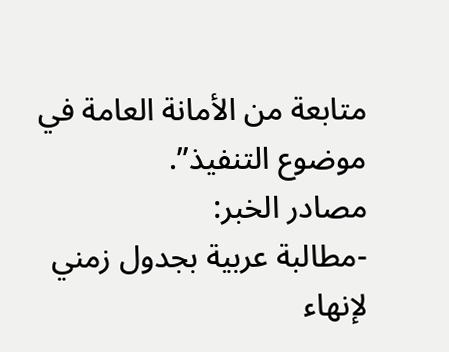متابعة من الأمانة العامة في موضوع التنفيذ”.
مصادر الخبر:
-مطالبة عربية بجدول زمني لإنهاء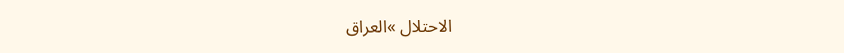الاحتلال »العراق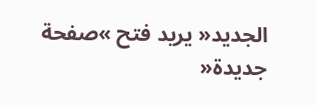الجديد« يريد فتح »صفحة جديدة«